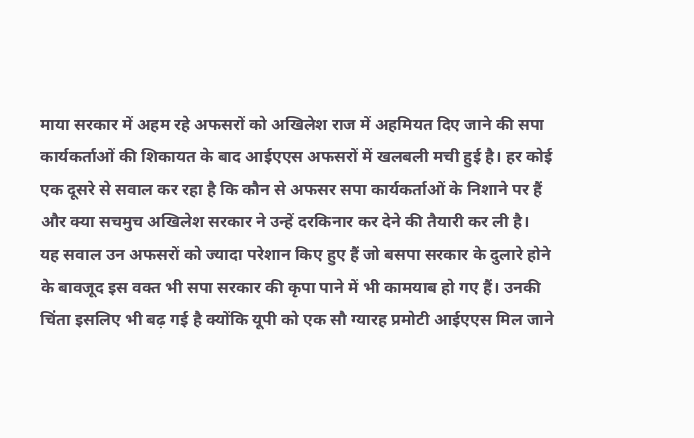माया सरकार में अहम रहे अफसरों को अखिलेश राज में अहमियत दिए जाने की सपा कार्यकर्ताओं की शिकायत के बाद आईएएस अफसरों में खलबली मची हुई है। हर कोई एक दूसरे से सवाल कर रहा है कि कौन से अफसर सपा कार्यकर्ताओं के निशाने पर हैं और क्या सचमुच अखिलेश सरकार ने उन्हें दरकिनार कर देने की तैयारी कर ली है।
यह सवाल उन अफसरों को ज्यादा परेशान किए हुए हैं जो बसपा सरकार के दुलारे होने के बावजूद इस वक्त भी सपा सरकार की कृपा पाने में भी कामयाब हो गए हैं। उनकी चिंता इसलिए भी बढ़ गई है क्योंकि यूपी को एक सौ ग्यारह प्रमोटी आईएएस मिल जाने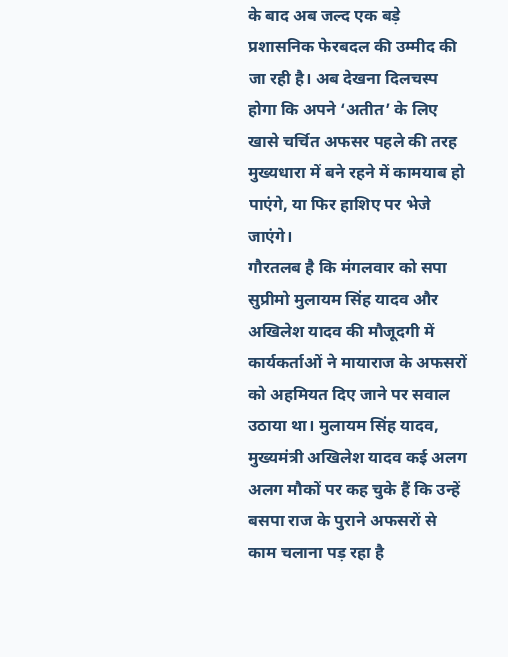के बाद अब जल्द एक बड़े प्रशासनिक फेरबदल की उम्मीद की जा रही है। अब देखना दिलचस्प होगा कि अपने ‘अतीत’ के लिए खासे चर्चित अफसर पहले की तरह मुख्यधारा में बने रहने में कामयाब हो पाएंगे, या फिर हाशिए पर भेजे जाएंगे।
गौरतलब है कि मंगलवार को सपा सुप्रीमो मुलायम सिंह यादव और अखिलेश यादव की मौजूदगी में कार्यकर्ताओं ने मायाराज के अफसरों को अहमियत दिए जाने पर सवाल उठाया था। मुलायम सिंह यादव, मुख्यमंत्री अखिलेश यादव कई अलग अलग मौकों पर कह चुके हैं कि उन्हें बसपा राज के पुराने अफसरों से काम चलाना पड़ रहा है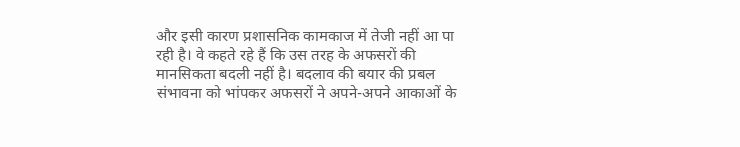और इसी कारण प्रशासनिक कामकाज में तेजी नहीं आ पा रही है। वे कहते रहे हैं कि उस तरह के अफसरों की मानसिकता बदली नहीं है। बदलाव की बयार की प्रबल संभावना को भांपकर अफसरों ने अपने-अपने आकाओं के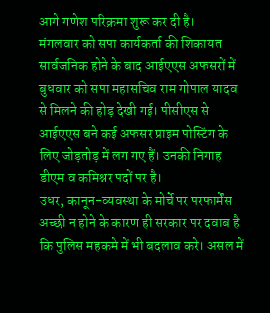आगे गणेश परिक्रमा शुरू कर दी है।
मंगलवार को सपा कार्यकर्ता की शिकायत सार्वजनिक होने के बाद आईएएस अफसरों में बुधवार को सपा महासचिव राम गोपाल यादव से मिलने की होड़ देखी गई। पीसीएस से आईएएस बने कई अफसर प्राइम पोस्टिंग के लिए जोड़तोड़ में लग गए हैं। उनकी निगाह डीएम व कमिश्नर पदों पर है।
उधर, कानून-व्यवस्था के मोर्चे पर परफार्मेंस अच्छी न होने के कारण ही सरकार पर दवाब है कि पुलिस महकमे में भी बदलाव करे। असल में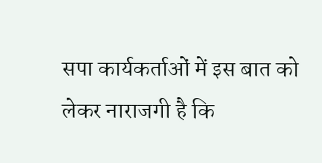सपा कार्यकर्ताओं में इस बात को लेकर नाराजगी है कि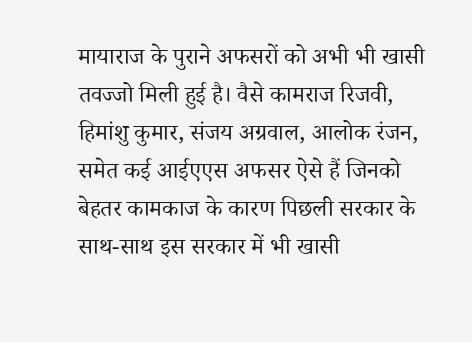मायाराज के पुराने अफसरों को अभी भी खासी तवज्जो मिली हुई है। वैसे कामराज रिजवी, हिमांशु कुमार, संजय अग्रवाल, आलोक रंजन, समेत कई आईएएस अफसर ऐसे हैं जिनको बेहतर कामकाज के कारण पिछली सरकार के साथ-साथ इस सरकार में भी खासी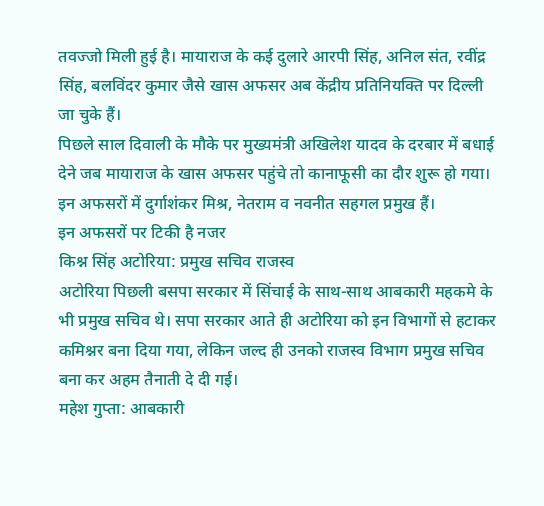तवज्जो मिली हुई है। मायाराज के कई दुलारे आरपी सिंह, अनिल संत, रवींद्र सिंह, बलविंदर कुमार जैसे खास अफसर अब केंद्रीय प्रतिनियक्ति पर दिल्ली जा चुके हैं।
पिछले साल दिवाली के मौके पर मुख्यमंत्री अखिलेश यादव के दरबार में बधाई देने जब मायाराज के खास अफसर पहुंचे तो कानाफूसी का दौर शुरू हो गया। इन अफसरों में दुर्गाशंकर मिश्र, नेतराम व नवनीत सहगल प्रमुख हैं।
इन अफसरों पर टिकी है नजर
किश्न सिंह अटोरिया: प्रमुख सचिव राजस्व
अटोरिया पिछली बसपा सरकार में सिंचाई के साथ-साथ आबकारी महकमे के भी प्रमुख सचिव थे। सपा सरकार आते ही अटोरिया को इन विभागों से हटाकर कमिश्नर बना दिया गया, लेकिन जल्द ही उनको राजस्व विभाग प्रमुख सचिव बना कर अहम तैनाती दे दी गई।
महेश गुप्ता: आबकारी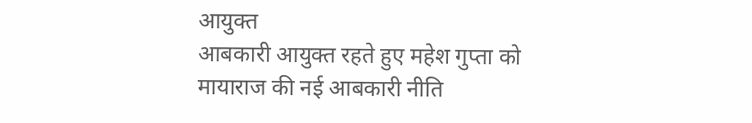आयुक्त
आबकारी आयुक्त रहते हुए महेश गुप्ता को मायाराज की नई आबकारी नीति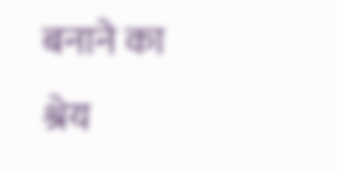बनाने का श्रेय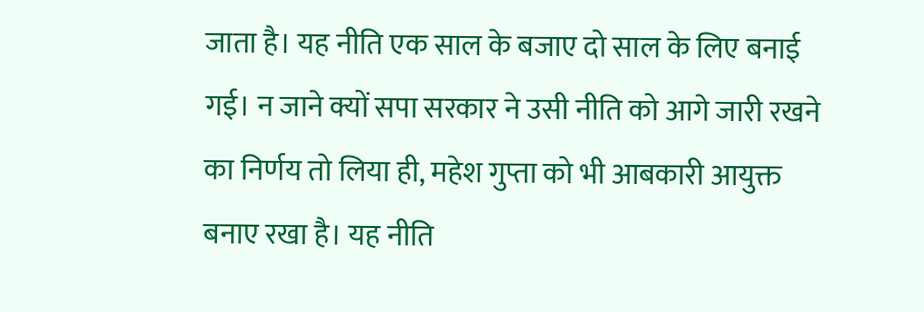जाता है। यह नीति एक साल के बजाए दो साल के लिए बनाई गई। न जाने क्यों सपा सरकार ने उसी नीति को आगे जारी रखने का निर्णय तो लिया ही, महेश गुप्ता को भी आबकारी आयुक्त बनाए रखा है। यह नीति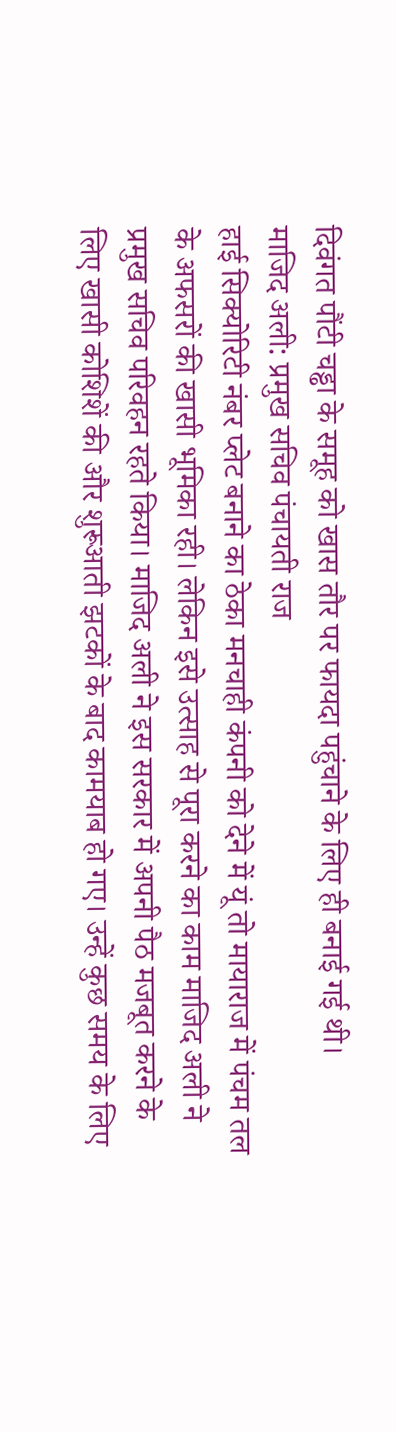दिवंगत पौंटी चड्ढा के समूह को खास तौर पर फायदा पहुंचाने के लिए ही बनाई गई थी।
माजिद अली: प्रमुख सचिव पंचायती राज
हाई सिक्योरिटी नंबर प्लेट बनाने का ठेका मनचाही कंपनी को देने में यूं तो मायाराज में पंचम तल के अफसरों की खासी भूमिका रही। लेकिन इसे उत्साह से पूरा करने का काम माजिद अली ने प्रमुख सचिव परिवहन रहते किया। माजिद अली ने इस सरकार में अपनी पैठ मजबूत करने के लिए खासी कोशिशें की और शुरूआती झटकों के बाद कामयाब हो गए। उन्हें कुछ समय के लिए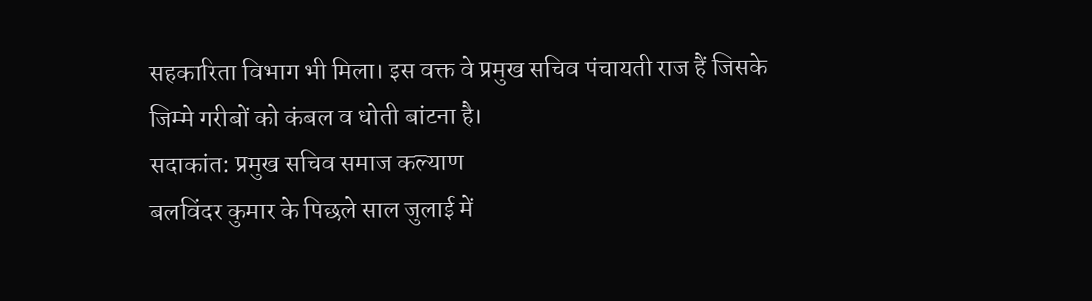सहकारिता विभाग भी मिला। इस वक्त वे प्रमुख सचिव पंचायती राज हैं जिसके जिम्मे गरीबों को कंबल व धोती बांटना है।
सदाकांत: प्रमुख सचिव समाज कल्याण
बलविंदर कुमार के पिछले साल जुलाई में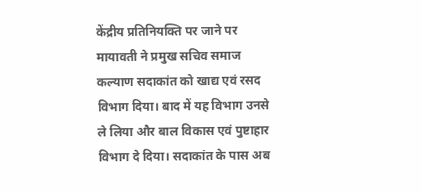केंद्रीय प्रतिनियक्ति पर जाने पर मायावती ने प्रमुख सचिव समाज कल्याण सदाकांत को खाद्य एवं रसद विभाग दिया। बाद में यह विभाग उनसे ले लिया और बाल विकास एवं पुष्टाहार विभाग दे दिया। सदाकांत के पास अब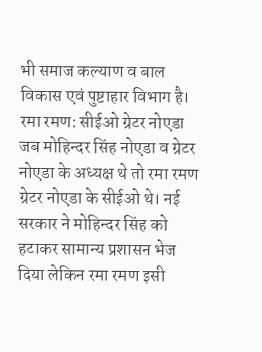भी समाज कल्याण व बाल विकास एवं पुष्टाहार विभाग है।
रमा रमण: सीईओ ग्रेटर नोएडा
जब मोहिन्दर सिंह नोएडा व ग्रेटर नोएडा के अध्यक्ष थे तो रमा रमण ग्रेटर नोएडा के सीईओ थे। नई सरकार ने मोहिन्दर सिंह को हटाकर सामान्य प्रशासन भेज दिया लेकिन रमा रमण इसी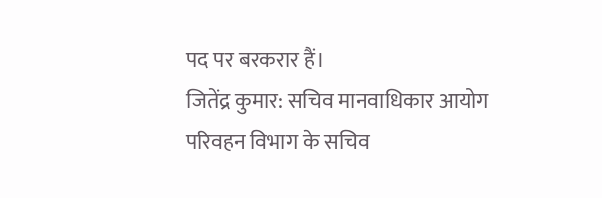पद पर बरकरार हैं।
जितेंद्र कुमार: सचिव मानवाधिकार आयोग
परिवहन विभाग के सचिव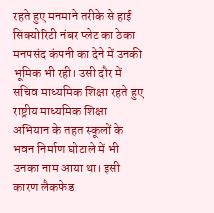रहते हुए मनमाने तरीके से हाई सिक्योरिटी नंबर प्लेट का ठेका मनपसंद कंपनी का देने में उनकी भूमिक भी रही। उसी दौर में सचिव माध्यमिक शिक्षा रहते हुए राष्ट्रीय माध्यमिक शिक्षा अभियान के तहत स्कूलों के भवन निर्माण घोटाले में भी उनका नाम आया था। इसी कारण लैकफेड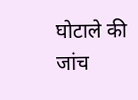घोटाले की जांच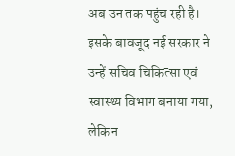अब उन तक पहुंच रही है। इसके बावजूद नई सरकार ने उन्हें सचिव चिकित्सा एवं स्वास्थ्य विभाग बनाया गया, लेकिन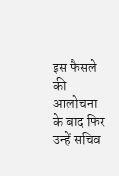इस फैसले की आलोचना के बाद फिर उन्हें सचिव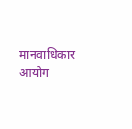मानवाधिकार आयोग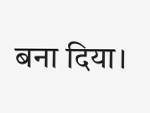बना दिया।